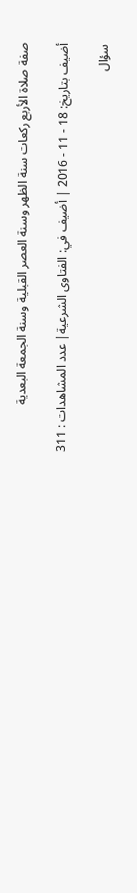صفة صلاة الأربع ركعات سنة الظهر وسنة العصر القبلية وسنة الجمعة البعدية

أضيف بتاريخ: 18 - 11 - 2016 | أضيف في: الفتاوى الشرعية| عدد المشاهدات : 311

سؤال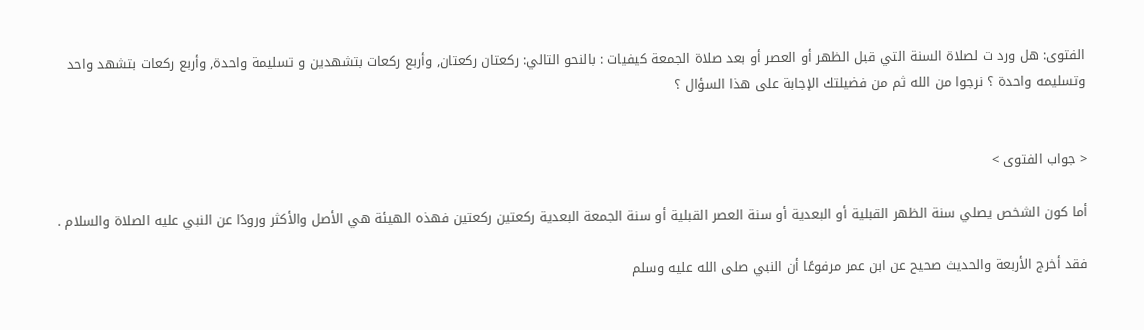الفتوى: هل ورد ت لصلاة السنة التي قبل الظهر أو العصر أو بعد صلاة الجمعة كيفيات : بالنحو التالي: ركعتان ركعتان, وأربع ركعات بتشهدين و تسليمة واحدة, وأربع ركعات بتشهد واحد وتسليمه واحدة ؟ نرجوا من الله ثم من فضيلتك الإجابة على هذا السؤال ؟


< جواب الفتوى >

أما كون الشخص يصلي سنة الظهر القبلية أو البعدية أو سنة العصر القبلية أو سنة الجمعة البعدية ركعتين ركعتين فهذه الهيئة هي الأصل والأكثر ورودًا عن النبي عليه الصلاة والسلام .

فقد أخرج الأربعة والحديث صحيح عن ابن عمر مرفوعًا أن النبي صلى الله عليه وسلم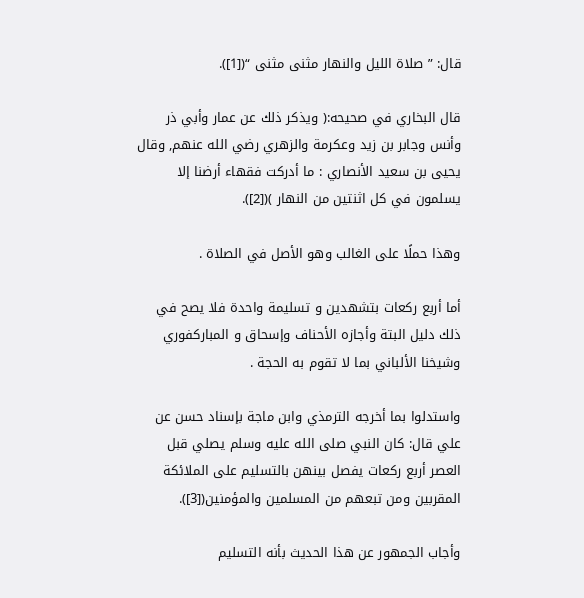قال: ” صلاة الليل والنهار مثنى مثنى “([1]).

قال البخاري في صحيحه:( ويذكر ذلك عن عمار وأبي ذر وأنس وجابر بن زيد وعكرمة والزهري رضي الله عنهم, وقال يحيى بن سعيد الأنصاري : ما أدركت فقهاء أرضنا إلا يسلمون في كل اثنتين من النهار )([2]).

وهذا حملًا على الغالب وهو الأصل في الصلاة .

أما أربع ركعات بتشهدين و تسليمة واحدة فلا يصح في ذلك دليل البتة وأجازه الأحناف وإسحاق و المباركفوري وشيخنا الألباني بما لا تقوم به الحجة .

واستدلوا بما أخرجه الترمذي وابن ماجة بإسناد حسن عن علي قال: كان النبي صلى الله عليه وسلم يصلي قبل العصر أربع ركعات يفصل بينهن بالتسليم على الملائكة المقربين ومن تبعهم من المسلمين والمؤمنين([3]).

وأجاب الجمهور عن هذا الحديث بأنه التسليم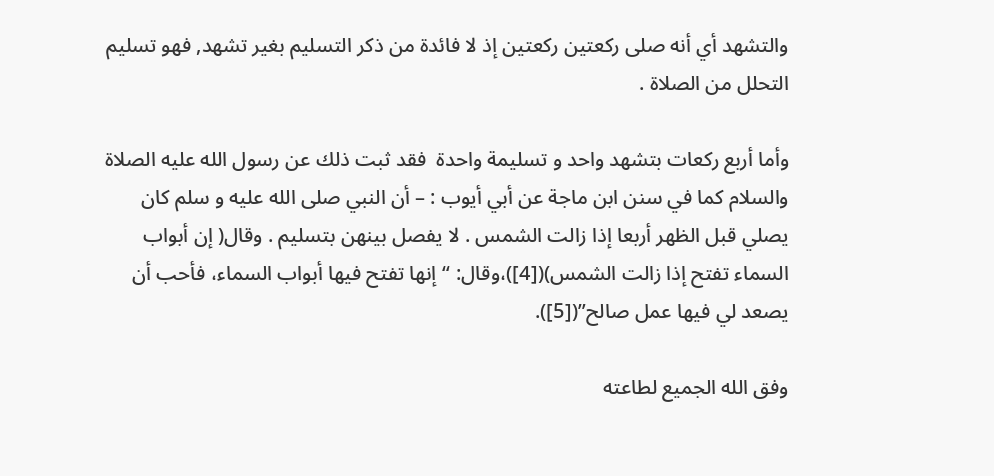والتشهد أي أنه صلى ركعتين ركعتين إذ لا فائدة من ذكر التسليم بغير تشهد, فهو تسليم التحلل من الصلاة .

وأما أربع ركعات بتشهد واحد و تسليمة واحدة  فقد ثبت ذلك عن رسول الله عليه الصلاة والسلام كما في سنن ابن ماجة عن أبي أيوب : – أن النبي صلى الله عليه و سلم كان يصلي قبل الظهر أربعا إذا زالت الشمس . لا يفصل بينهن بتسليم . وقال( إن أبواب السماء تفتح إذا زالت الشمس)([4])،وقال: “إنها تفتح فيها أبواب السماء، فأحب أن يصعد لي فيها عمل صالح”([5]).

وفق الله الجميع لطاعته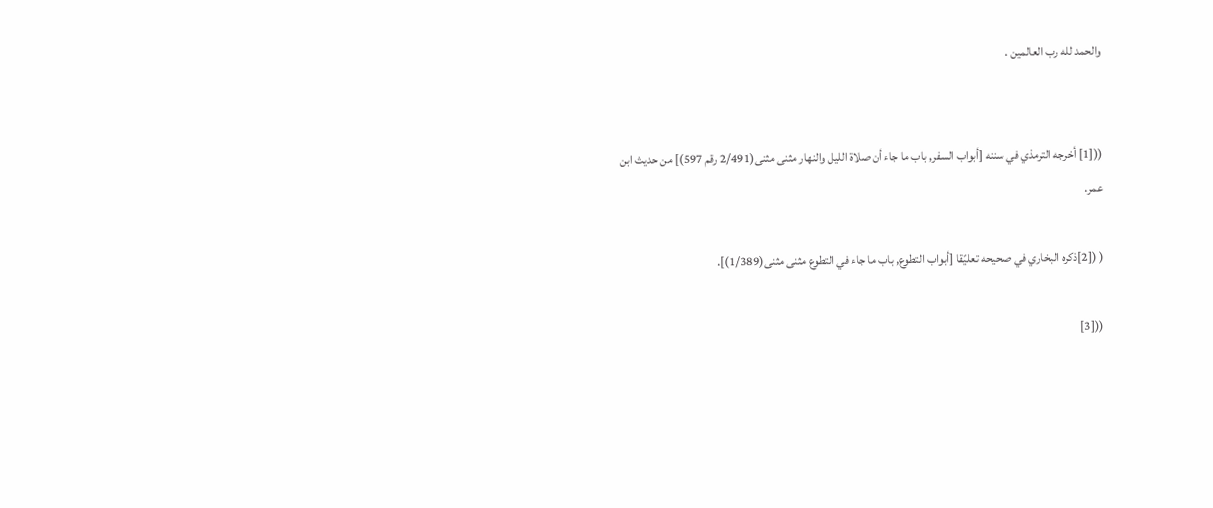والحمد لله رب العالمين .


(([1] أخرجه الترمذي في سننه [أبواب السفر, باب ما جاء أن صلاة الليل والنهار مثنى مثنى(2/491 رقم 597)] من حديث ابن عمر.

( ([2]ذكره البخاري في صحيحه تعليًقا [أبواب التطوع, باب ما جاء في التطوع مثنى مثنى(1/389)].

(([3]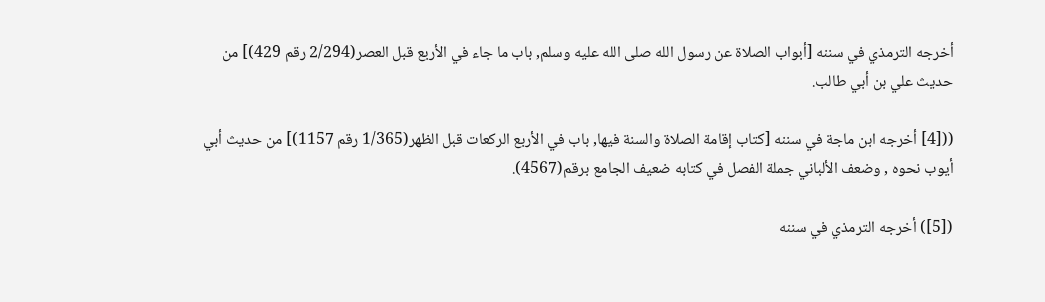أخرجه الترمذي في سننه [أبواب الصلاة عن رسول الله صلى الله عليه وسلم, باب ما جاء في الأربع قبل العصر(2/294 رقم 429)] من حديث علي بن أبي طالب.

(([4] أخرجه ابن ماجة في سننه [كتاب إقامة الصلاة والسنة فيها, باب في الأربع الركعات قبل الظهر(1/365 رقم 1157)] من حديث أبي أيوب نحوه , وضعف الألباني جملة الفصل في كتابه ضعيف الجامع برقم(4567).

([5]) أخرجه الترمذي في سننه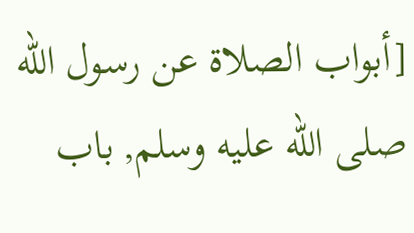[أبواب الصلاة عن رسول الله صلى الله عليه وسلم, باب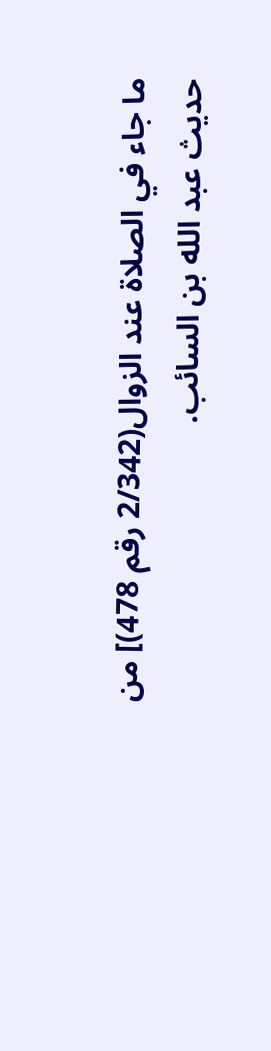ما جاء في الصلاة عند الزوال(2/342 رقم 478)] من حديث عبد الله بن السائب.